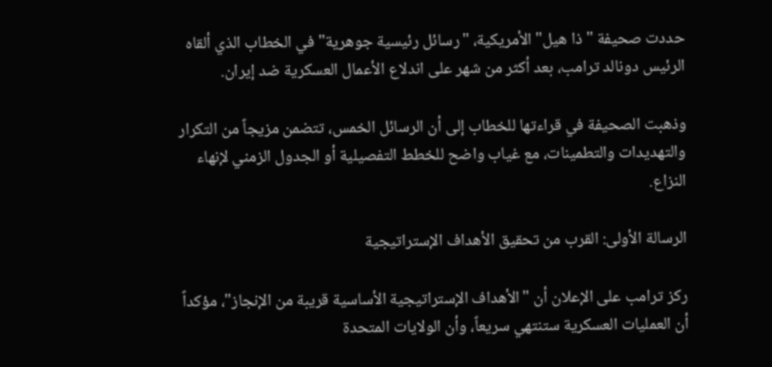حددت صحيفة "ذا هيل" الأمريكية، "رسائل رئيسية جوهرية" في الخطاب الذي ألقاه الرئيس دونالد ترامب، بعد أكثر من شهر على اندلاع الأعمال العسكرية ضد إيران.

وذهبت الصحيفة في قراءتها للخطاب إلى أن الرسائل الخمس، تتضمن مزيجاً من التكرار والتهديدات والتطمينات، مع غياب واضح للخطط التفصيلية أو الجدول الزمني لإنهاء النزاع.

الرسالة الأولى: القرب من تحقيق الأهداف الإستراتيجية

ركز ترامب على الإعلان أن "الأهداف الإستراتيجية الأساسية قريبة من الإنجاز"، مؤكداً أن العمليات العسكرية ستنتهي سريعاً، وأن الولايات المتحدة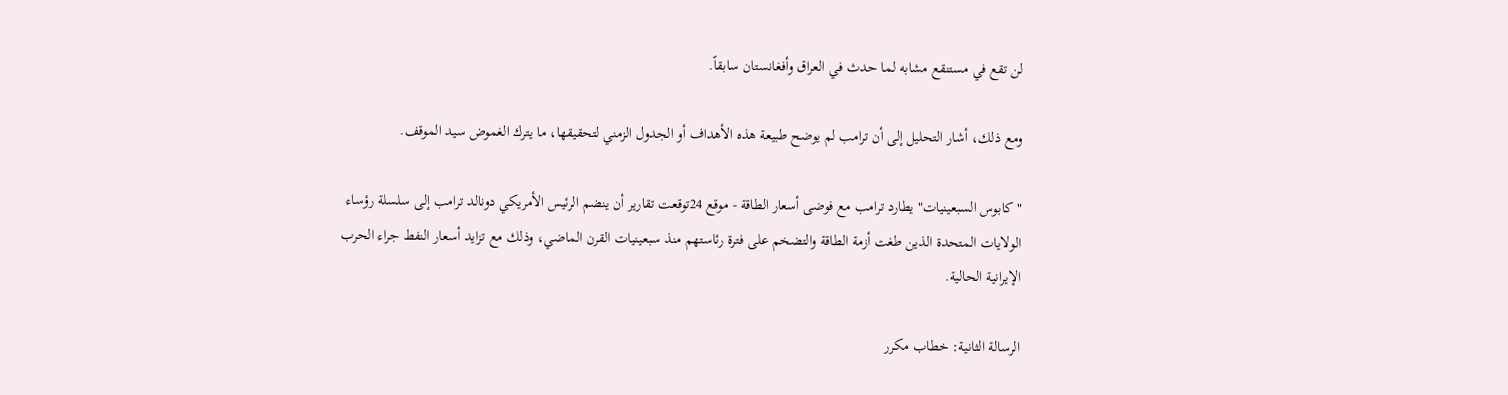لن تقع في مستنقع مشابه لما حدث في العراق وأفغانستان سابقاً.

ومع ذلك، أشار التحليل إلى أن ترامب لم يوضح طبيعة هذه الأهداف أو الجدول الزمني لتحقيقها، ما يترك الغموض سيد الموقف.

"كابوس السبعينيات" يطارد ترامب مع فوضى أسعار الطاقة - موقع 24توقعت تقارير أن ينضم الرئيس الأمريكي دونالد ترامب إلى سلسلة رؤساء الولايات المتحدة الذين طغت أزمة الطاقة والتضخم على فترة رئاستهم منذ سبعينيات القرن الماضي، وذلك مع تزايد أسعار النفط جراء الحرب الإيرانية الحالية.

الرسالة الثانية: خطاب مكرر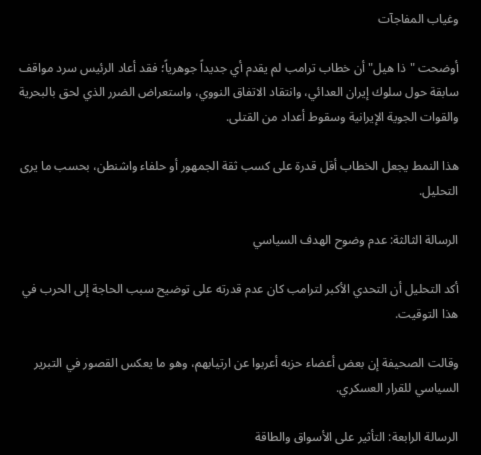وغياب المفاجآت

أوضحت "ذا هيل" أن خطاب ترامب لم يقدم أي جديداً جوهرياً؛ فقد أعاد الرئيس سرد مواقف سابقة حول سلوك إيران العدائي، وانتقاد الاتفاق النووي، واستعراض الضرر الذي لحق بالبحرية والقوات الجوية الإيرانية وسقوط أعداد من القتلى.

هذا النمط يجعل الخطاب أقل قدرة على كسب ثقة الجمهور أو حلفاء واشنطن، بحسب ما يرى التحليل.

الرسالة الثالثة: عدم وضوح الهدف السياسي

أكد التحليل أن التحدي الأكبر لترامب كان عدم قدرته على توضيح سبب الحاجة إلى الحرب في هذا التوقيت.

وقالت الصحيفة إن بعض أعضاء حزبه أعربوا عن ارتيابهم، وهو ما يعكس القصور في التبرير السياسي للقرار العسكري.

الرسالة الرابعة: التأثير على الأسواق والطاقة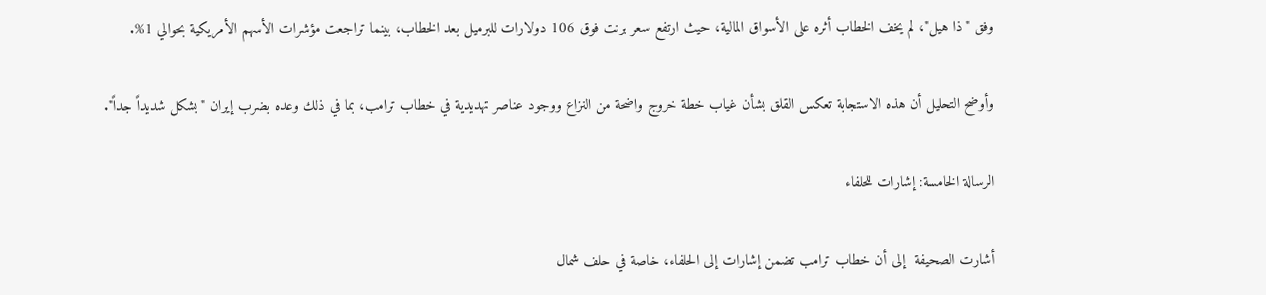وفق "ذا هيل"، لم يخف الخطاب أثره على الأسواق المالية، حيث ارتفع سعر برنت فوق 106 دولارات للبرميل بعد الخطاب، بينما تراجعت مؤشرات الأسهم الأمريكية بحوالي 1%.

وأوضح التحليل أن هذه الاستجابة تعكس القلق بشأن غياب خطة خروج واضحة من النزاع ووجود عناصر تهديدية في خطاب ترامب، بما في ذلك وعده بضرب إيران "بشكل شديداً جداً".

الرسالة الخامسة: إشارات للحلفاء

أشارت الصحيفة  إلى أن خطاب ترامب تضمن إشارات إلى الحلفاء، خاصة في حلف شمال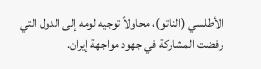الأطلسي (الناتو)، محاولاً توجيه لومه إلى الدول التي رفضت المشاركة في جهود مواجهة إيران.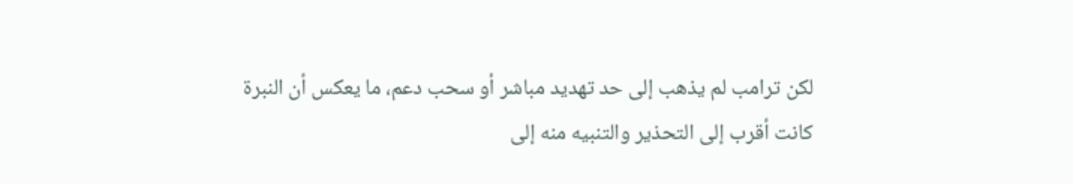لكن ترامب لم يذهب إلى حد تهديد مباشر أو سحب دعم، ما يعكس أن النبرة كانت أقرب إلى التحذير والتنبيه منه إلى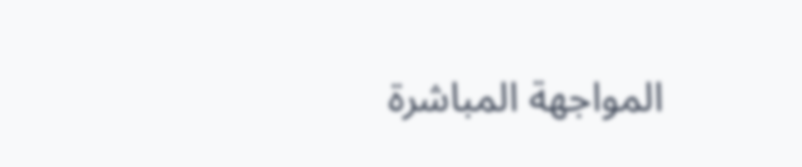المواجهة المباشرة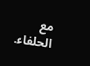مع الحلفاء.